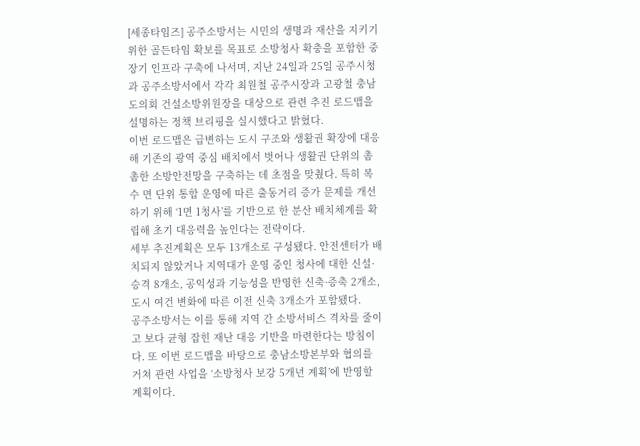[세종타임즈] 공주소방서는 시민의 생명과 재산을 지키기 위한 골든타임 확보를 목표로 소방청사 확충을 포함한 중장기 인프라 구축에 나서며, 지난 24일과 25일 공주시청과 공주소방서에서 각각 최원철 공주시장과 고광철 충남도의회 건설소방위원장을 대상으로 관련 추진 로드맵을 설명하는 정책 브리핑을 실시했다고 밝혔다.
이번 로드맵은 급변하는 도시 구조와 생활권 확장에 대응해 기존의 광역 중심 배치에서 벗어나 생활권 단위의 촘촘한 소방안전망을 구축하는 데 초점을 맞췄다. 특히 복수 면 단위 통합 운영에 따른 출동거리 증가 문제를 개선하기 위해 ‘1면 1청사’를 기반으로 한 분산 배치체계를 확립해 초기 대응력을 높인다는 전략이다.
세부 추진계획은 모두 13개소로 구성됐다. 안전센터가 배치되지 않았거나 지역대가 운영 중인 청사에 대한 신설·승격 8개소, 공익성과 기능성을 반영한 신축·증축 2개소, 도시 여건 변화에 따른 이전 신축 3개소가 포함됐다.
공주소방서는 이를 통해 지역 간 소방서비스 격차를 줄이고 보다 균형 잡힌 재난 대응 기반을 마련한다는 방침이다. 또 이번 로드맵을 바탕으로 충남소방본부와 협의를 거쳐 관련 사업을 ‘소방청사 보강 5개년 계획’에 반영할 계획이다.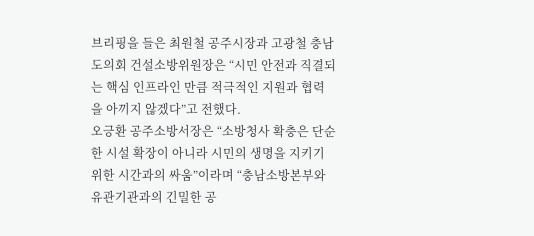브리핑을 들은 최원철 공주시장과 고광철 충남도의회 건설소방위원장은 “시민 안전과 직결되는 핵심 인프라인 만큼 적극적인 지원과 협력을 아끼지 않겠다”고 전했다.
오긍환 공주소방서장은 “소방청사 확충은 단순한 시설 확장이 아니라 시민의 생명을 지키기 위한 시간과의 싸움”이라며 “충남소방본부와 유관기관과의 긴밀한 공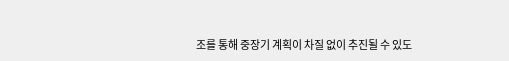조를 통해 중장기 계획이 차질 없이 추진될 수 있도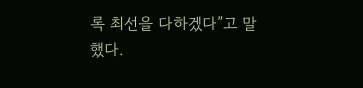록 최선을 다하겠다”고 말했다.